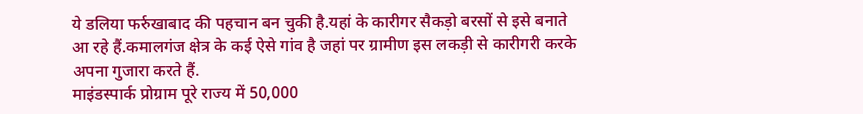ये डलिया फर्रुखाबाद की पहचान बन चुकी है.यहां के कारीगर सैकड़ो बरसों से इसे बनाते आ रहे हैं.कमालगंज क्षेत्र के कई ऐसे गांव है जहां पर ग्रामीण इस लकड़ी से कारीगरी करके अपना गुजारा करते हैं.
माइंडस्पार्क प्रोग्राम पूरे राज्य में 50,000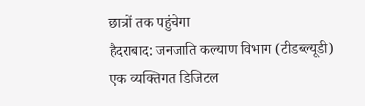छात्रों तक पहुंचेगा
हैदराबाद: जनजाति कल्याण विभाग (टीडब्ल्यूडी) एक व्यक्तिगत डिजिटल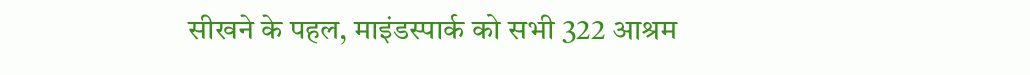सीखने के पहल, माइंडस्पार्क को सभी 322 आश्रम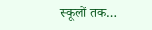स्कूलों तक…